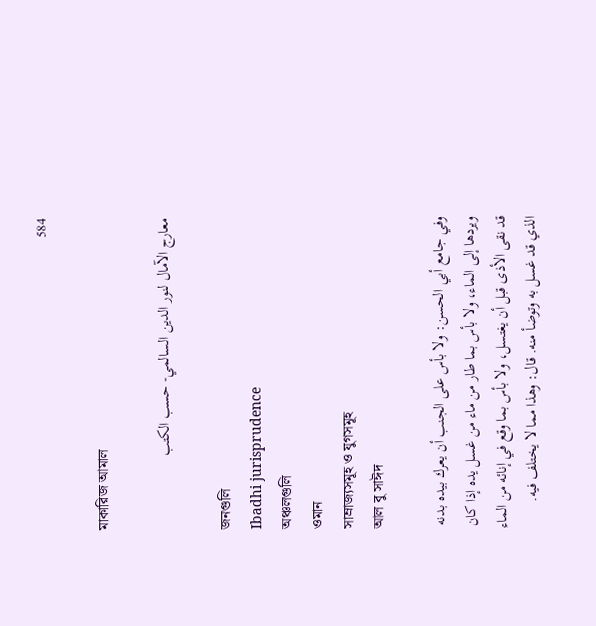584

মাকারিজ আমাল

معارج الآمال لنور الدين السالمي- حسب الكتب

জনগুলি
Ibadhi jurisprudence
অঞ্চলগুলি
ওমান
সাম্রাজ্যসমূহ ও যুগসমূহ
আল বু সাঈদ

وفي جامع أبي الحسن: ولا بأس على الجنب أن يعرك بيده بدنه ويردها إلى الماء، ولا بأس بما طار من ماء من غسل يده إذا كان قد نقى الأذى قبل أن يغتسل، ولا بأس بما وقع في إنائه من الماء الذي قد غسل به وتوضأ منه. قال: وهذا مما لا يختلف فيه.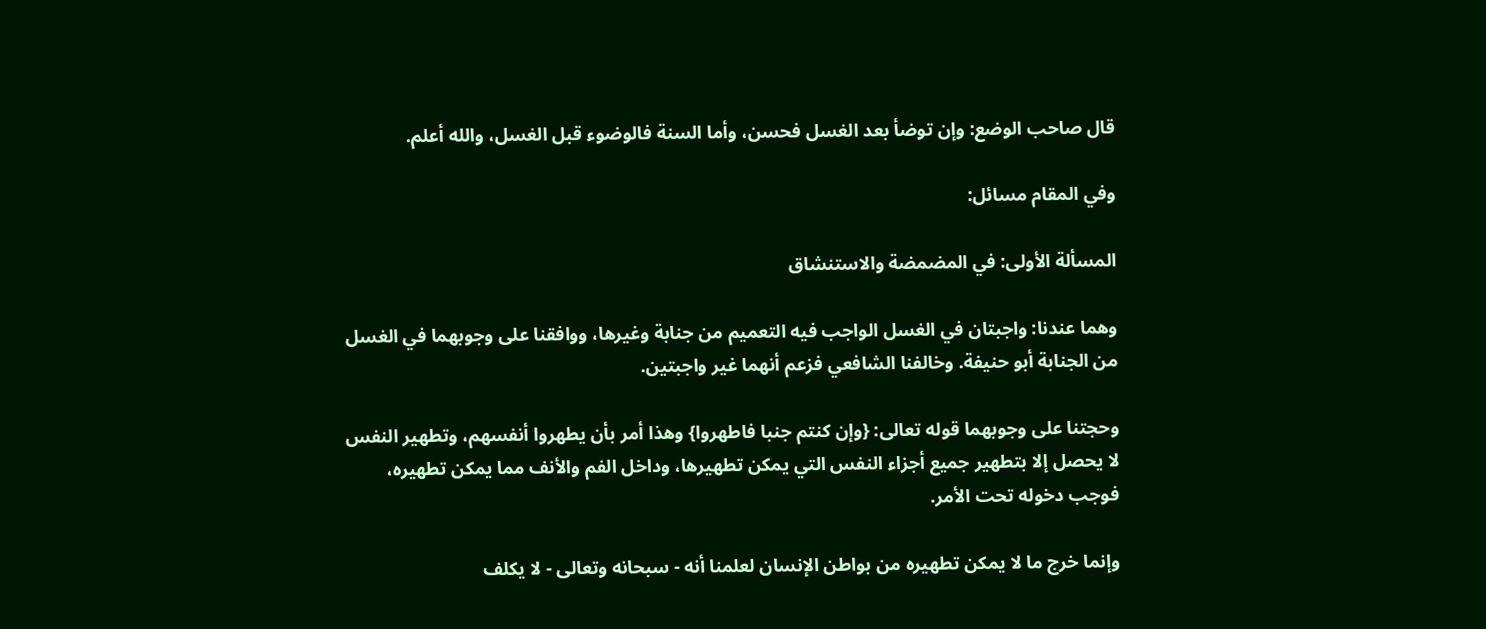قال صاحب الوضع: وإن توضأ بعد الغسل فحسن، وأما السنة فالوضوء قبل الغسل، والله أعلم.

وفي المقام مسائل:

المسألة الأولى: في المضمضة والاستنشاق

وهما عندنا: واجبتان في الغسل الواجب فيه التعميم من جنابة وغيرها، ووافقنا على وجوبهما في الغسل من الجنابة أبو حنيفة. وخالفنا الشافعي فزعم أنهما غير واجبتين.

وحجتنا على وجوبهما قوله تعالى: {وإن كنتم جنبا فاطهروا} وهذا أمر بأن يطهروا أنفسهم، وتطهير النفس لا يحصل إلا بتطهير جميع أجزاء النفس التي يمكن تطهيرها، وداخل الفم والأنف مما يمكن تطهيره، فوجب دخوله تحت الأمر.

وإنما خرج ما لا يمكن تطهيره من بواطن الإنسان لعلمنا أنه - سبحانه وتعالى - لا يكلف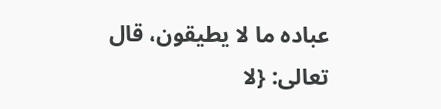عباده ما لا يطيقون، قال تعالى: {لا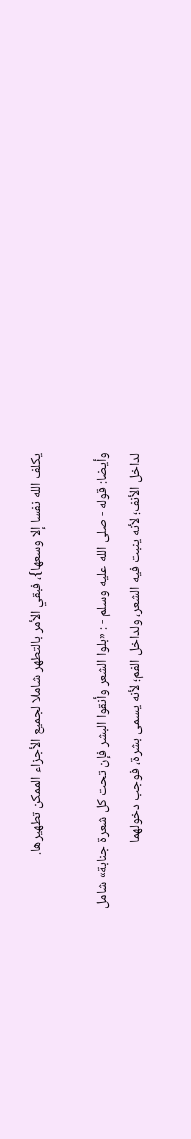يكلف الله نفسا إلا وسعها}، فبقي الأمر بالتطهر شاملا لجميع الأجزاء الممكن تطهيرها.

وأيضا: قوله - صلى الله عليه وسلم - : «بلوا الشعر وأنقوا البشر فإن تحت كل شعرة جنابة» شامل لداخل الأنف؛ لأنه ينبت فيه الشعر، ولداخل الفم؛ لأنه يسمى بشرة، فوجب دخولهما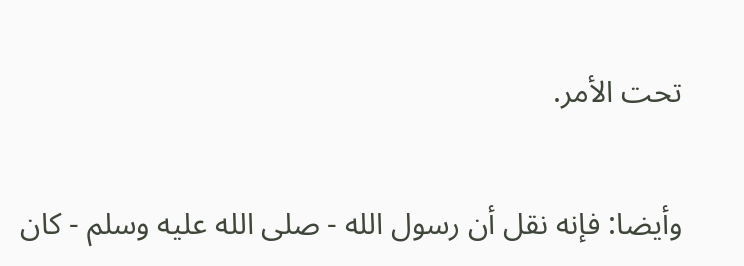تحت الأمر.

وأيضا: فإنه نقل أن رسول الله - صلى الله عليه وسلم - كان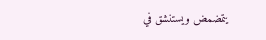يتمضمض ويستنشق في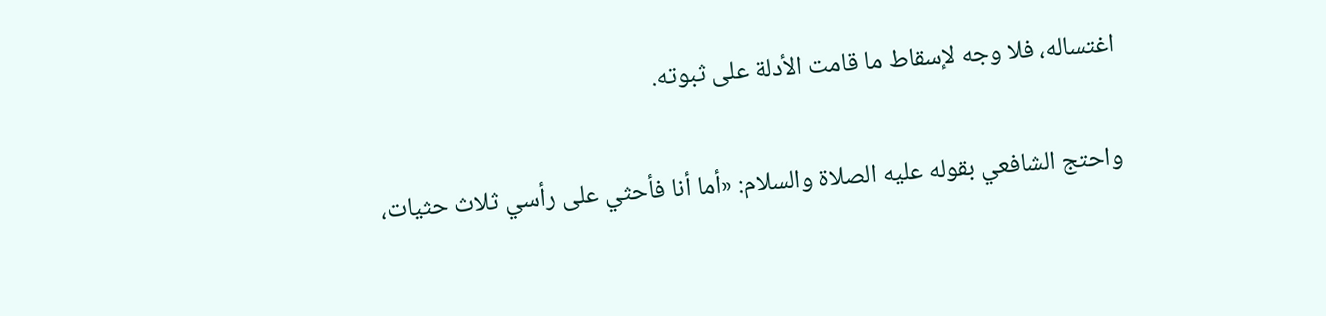اغتساله، فلا وجه لإسقاط ما قامت الأدلة على ثبوته.

واحتج الشافعي بقوله عليه الصلاة والسلام: «أما أنا فأحثي على رأسي ثلاث حثيات،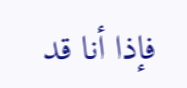فإذا أنا قد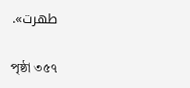طهرت».

পৃষ্ঠা ৩৫৭